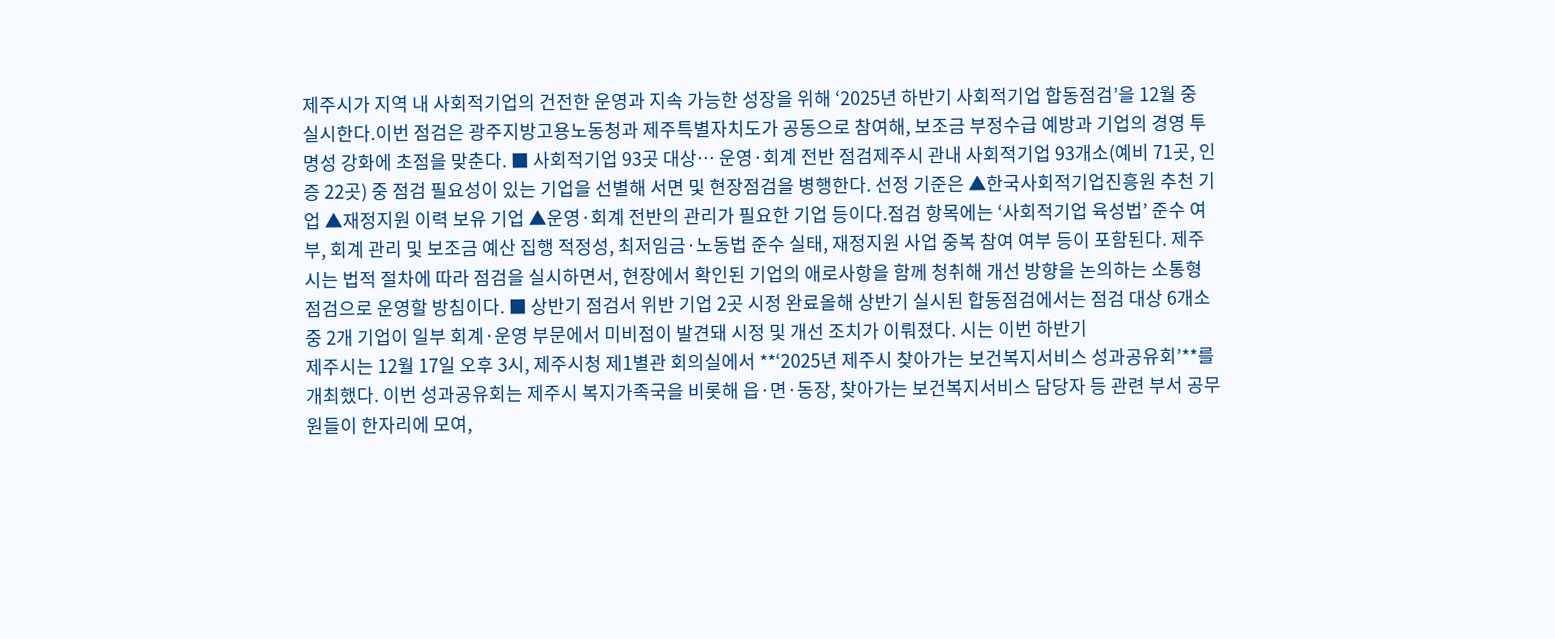제주시가 지역 내 사회적기업의 건전한 운영과 지속 가능한 성장을 위해 ‘2025년 하반기 사회적기업 합동점검’을 12월 중 실시한다.이번 점검은 광주지방고용노동청과 제주특별자치도가 공동으로 참여해, 보조금 부정수급 예방과 기업의 경영 투명성 강화에 초점을 맞춘다. ■ 사회적기업 93곳 대상… 운영·회계 전반 점검제주시 관내 사회적기업 93개소(예비 71곳, 인증 22곳) 중 점검 필요성이 있는 기업을 선별해 서면 및 현장점검을 병행한다. 선정 기준은 ▲한국사회적기업진흥원 추천 기업 ▲재정지원 이력 보유 기업 ▲운영·회계 전반의 관리가 필요한 기업 등이다.점검 항목에는 ‘사회적기업 육성법’ 준수 여부, 회계 관리 및 보조금 예산 집행 적정성, 최저임금·노동법 준수 실태, 재정지원 사업 중복 참여 여부 등이 포함된다. 제주시는 법적 절차에 따라 점검을 실시하면서, 현장에서 확인된 기업의 애로사항을 함께 청취해 개선 방향을 논의하는 소통형 점검으로 운영할 방침이다. ■ 상반기 점검서 위반 기업 2곳 시정 완료올해 상반기 실시된 합동점검에서는 점검 대상 6개소 중 2개 기업이 일부 회계·운영 부문에서 미비점이 발견돼 시정 및 개선 조치가 이뤄졌다. 시는 이번 하반기
제주시는 12월 17일 오후 3시, 제주시청 제1별관 회의실에서 **‘2025년 제주시 찾아가는 보건복지서비스 성과공유회’**를 개최했다. 이번 성과공유회는 제주시 복지가족국을 비롯해 읍·면·동장, 찾아가는 보건복지서비스 담당자 등 관련 부서 공무원들이 한자리에 모여,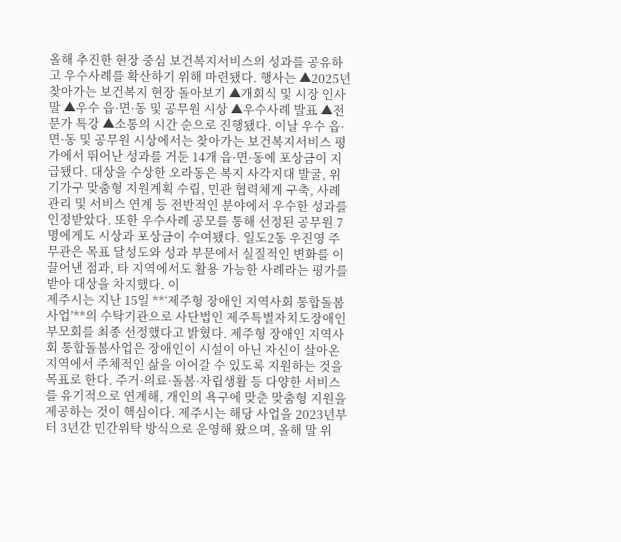올해 추진한 현장 중심 보건복지서비스의 성과를 공유하고 우수사례를 확산하기 위해 마련됐다. 행사는 ▲2025년 찾아가는 보건복지 현장 돌아보기 ▲개회식 및 시장 인사말 ▲우수 읍·면·동 및 공무원 시상 ▲우수사례 발표 ▲전문가 특강 ▲소통의 시간 순으로 진행됐다. 이날 우수 읍·면·동 및 공무원 시상에서는 찾아가는 보건복지서비스 평가에서 뛰어난 성과를 거둔 14개 읍·면·동에 포상금이 지급됐다. 대상을 수상한 오라동은 복지 사각지대 발굴, 위기가구 맞춤형 지원계획 수립, 민관 협력체계 구축, 사례관리 및 서비스 연계 등 전반적인 분야에서 우수한 성과를 인정받았다. 또한 우수사례 공모를 통해 선정된 공무원 7명에게도 시상과 포상금이 수여됐다. 일도2동 우진영 주무관은 목표 달성도와 성과 부문에서 실질적인 변화를 이끌어낸 점과, 타 지역에서도 활용 가능한 사례라는 평가를 받아 대상을 차지했다. 이
제주시는 지난 15일 **‘제주형 장애인 지역사회 통합돌봄사업’**의 수탁기관으로 사단법인 제주특별자치도장애인부모회를 최종 선정했다고 밝혔다. 제주형 장애인 지역사회 통합돌봄사업은 장애인이 시설이 아닌 자신이 살아온 지역에서 주체적인 삶을 이어갈 수 있도록 지원하는 것을 목표로 한다. 주거·의료·돌봄·자립생활 등 다양한 서비스를 유기적으로 연계해, 개인의 욕구에 맞춘 맞춤형 지원을 제공하는 것이 핵심이다. 제주시는 해당 사업을 2023년부터 3년간 민간위탁 방식으로 운영해 왔으며, 올해 말 위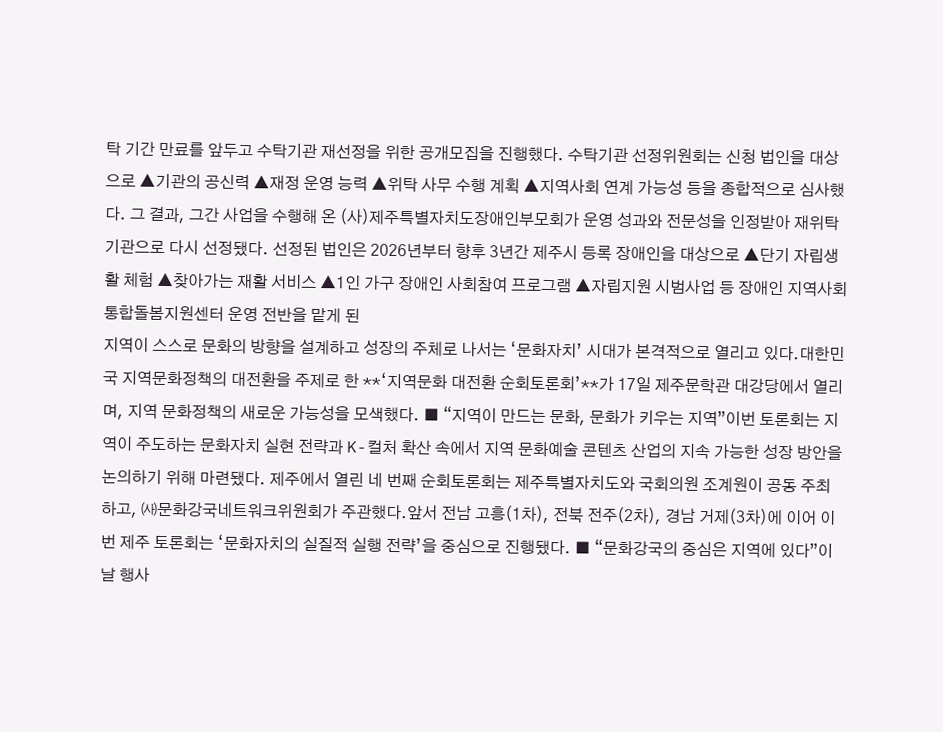탁 기간 만료를 앞두고 수탁기관 재선정을 위한 공개모집을 진행했다. 수탁기관 선정위원회는 신청 법인을 대상으로 ▲기관의 공신력 ▲재정 운영 능력 ▲위탁 사무 수행 계획 ▲지역사회 연계 가능성 등을 종합적으로 심사했다. 그 결과, 그간 사업을 수행해 온 (사)제주특별자치도장애인부모회가 운영 성과와 전문성을 인정받아 재위탁 기관으로 다시 선정됐다. 선정된 법인은 2026년부터 향후 3년간 제주시 등록 장애인을 대상으로 ▲단기 자립생활 체험 ▲찾아가는 재활 서비스 ▲1인 가구 장애인 사회참여 프로그램 ▲자립지원 시범사업 등 장애인 지역사회 통합돌봄지원센터 운영 전반을 맡게 된
지역이 스스로 문화의 방향을 설계하고 성장의 주체로 나서는 ‘문화자치’ 시대가 본격적으로 열리고 있다.대한민국 지역문화정책의 대전환을 주제로 한 **‘지역문화 대전환 순회토론회’**가 17일 제주문학관 대강당에서 열리며, 지역 문화정책의 새로운 가능성을 모색했다. ■ “지역이 만드는 문화, 문화가 키우는 지역”이번 토론회는 지역이 주도하는 문화자치 실현 전략과 K-컬처 확산 속에서 지역 문화예술 콘텐츠 산업의 지속 가능한 성장 방안을 논의하기 위해 마련됐다. 제주에서 열린 네 번째 순회토론회는 제주특별자치도와 국회의원 조계원이 공동 주최하고, ㈔문화강국네트워크위원회가 주관했다.앞서 전남 고흥(1차), 전북 전주(2차), 경남 거제(3차)에 이어 이번 제주 토론회는 ‘문화자치의 실질적 실행 전략’을 중심으로 진행됐다. ■ “문화강국의 중심은 지역에 있다”이날 행사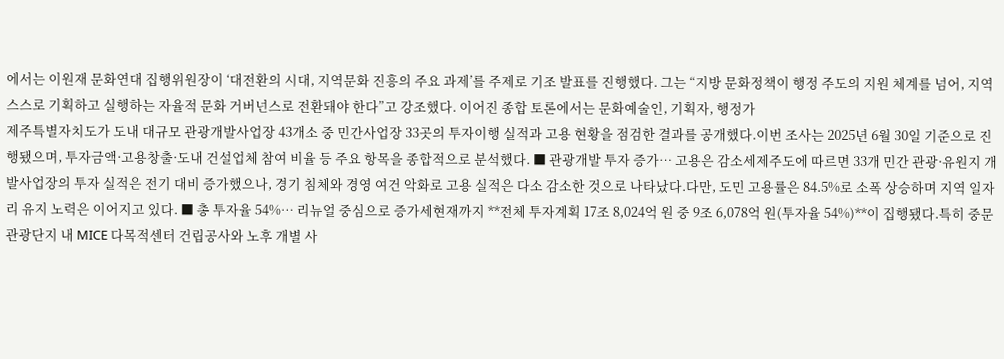에서는 이원재 문화연대 집행위원장이 ‘대전환의 시대, 지역문화 진흥의 주요 과제’를 주제로 기조 발표를 진행했다. 그는 “지방 문화정책이 행정 주도의 지원 체계를 넘어, 지역 스스로 기획하고 실행하는 자율적 문화 거버넌스로 전환돼야 한다”고 강조했다. 이어진 종합 토론에서는 문화예술인, 기획자, 행정가
제주특별자치도가 도내 대규모 관광개발사업장 43개소 중 민간사업장 33곳의 투자이행 실적과 고용 현황을 점검한 결과를 공개했다.이번 조사는 2025년 6월 30일 기준으로 진행됐으며, 투자금액·고용창출·도내 건설업체 참여 비율 등 주요 항목을 종합적으로 분석했다. ■ 관광개발 투자 증가… 고용은 감소세제주도에 따르면 33개 민간 관광·유원지 개발사업장의 투자 실적은 전기 대비 증가했으나, 경기 침체와 경영 여건 악화로 고용 실적은 다소 감소한 것으로 나타났다.다만, 도민 고용률은 84.5%로 소폭 상승하며 지역 일자리 유지 노력은 이어지고 있다. ■ 총 투자율 54%… 리뉴얼 중심으로 증가세현재까지 **전체 투자계획 17조 8,024억 원 중 9조 6,078억 원(투자율 54%)**이 집행됐다.특히 중문관광단지 내 MICE 다목적센터 건립공사와 노후 개별 사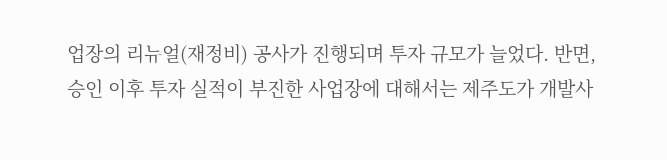업장의 리뉴얼(재정비) 공사가 진행되며 투자 규모가 늘었다. 반면, 승인 이후 투자 실적이 부진한 사업장에 대해서는 제주도가 개발사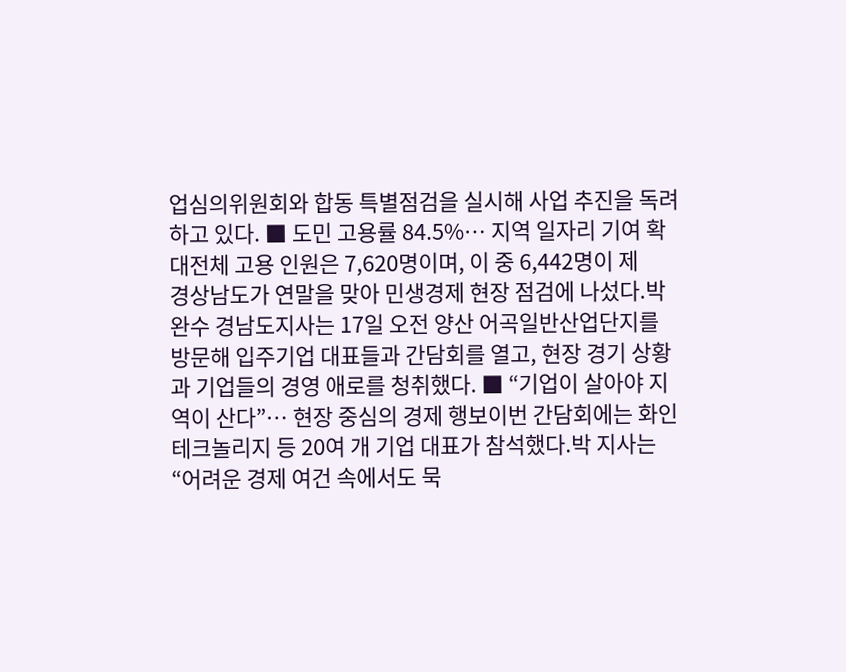업심의위원회와 합동 특별점검을 실시해 사업 추진을 독려하고 있다. ■ 도민 고용률 84.5%… 지역 일자리 기여 확대전체 고용 인원은 7,620명이며, 이 중 6,442명이 제
경상남도가 연말을 맞아 민생경제 현장 점검에 나섰다.박완수 경남도지사는 17일 오전 양산 어곡일반산업단지를 방문해 입주기업 대표들과 간담회를 열고, 현장 경기 상황과 기업들의 경영 애로를 청취했다. ■ “기업이 살아야 지역이 산다”… 현장 중심의 경제 행보이번 간담회에는 화인테크놀리지 등 20여 개 기업 대표가 참석했다.박 지사는 “어려운 경제 여건 속에서도 묵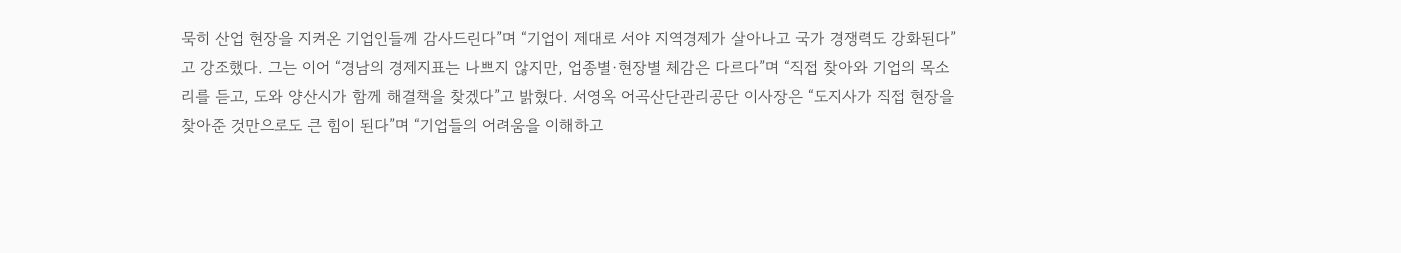묵히 산업 현장을 지켜온 기업인들께 감사드린다”며 “기업이 제대로 서야 지역경제가 살아나고 국가 경쟁력도 강화된다”고 강조했다. 그는 이어 “경남의 경제지표는 나쁘지 않지만, 업종별·현장별 체감은 다르다”며 “직접 찾아와 기업의 목소리를 듣고, 도와 양산시가 함께 해결책을 찾겠다”고 밝혔다. 서영옥 어곡산단관리공단 이사장은 “도지사가 직접 현장을 찾아준 것만으로도 큰 힘이 된다”며 “기업들의 어려움을 이해하고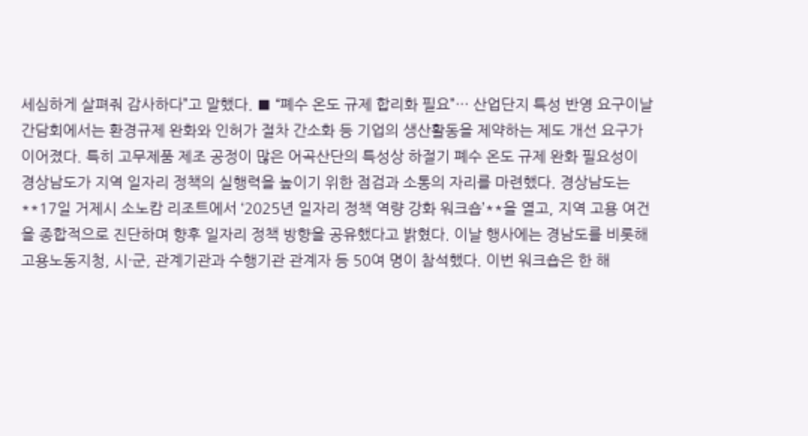세심하게 살펴줘 감사하다”고 말했다. ■ “폐수 온도 규제 합리화 필요”… 산업단지 특성 반영 요구이날 간담회에서는 환경규제 완화와 인허가 절차 간소화 등 기업의 생산활동을 제약하는 제도 개선 요구가 이어졌다. 특히 고무제품 제조 공정이 많은 어곡산단의 특성상 하절기 폐수 온도 규제 완화 필요성이
경상남도가 지역 일자리 정책의 실행력을 높이기 위한 점검과 소통의 자리를 마련했다. 경상남도는 **17일 거제시 소노캄 리조트에서 ‘2025년 일자리 정책 역량 강화 워크숍’**을 열고, 지역 고용 여건을 종합적으로 진단하며 향후 일자리 정책 방향을 공유했다고 밝혔다. 이날 행사에는 경남도를 비롯해 고용노동지청, 시·군, 관계기관과 수행기관 관계자 등 50여 명이 참석했다. 이번 워크숍은 한 해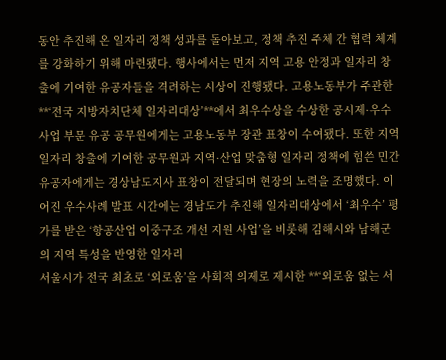동안 추진해 온 일자리 정책 성과를 돌아보고, 정책 추진 주체 간 협력 체계를 강화하기 위해 마련됐다. 행사에서는 먼저 지역 고용 안정과 일자리 창출에 기여한 유공자들을 격려하는 시상이 진행됐다. 고용노동부가 주관한 **‘전국 지방자치단체 일자리대상’**에서 최우수상을 수상한 공시제·우수사업 부문 유공 공무원에게는 고용노동부 장관 표창이 수여됐다. 또한 지역 일자리 창출에 기여한 공무원과 지역·산업 맞춤형 일자리 정책에 힘쓴 민간 유공자에게는 경상남도지사 표창이 전달되며 현장의 노력을 조명했다. 이어진 우수사례 발표 시간에는 경남도가 추진해 일자리대상에서 ‘최우수’ 평가를 받은 ‘항공산업 이중구조 개선 지원 사업’을 비롯해 김해시와 남해군의 지역 특성을 반영한 일자리
서울시가 전국 최초로 ‘외로움’을 사회적 의제로 제시한 **‘외로움 없는 서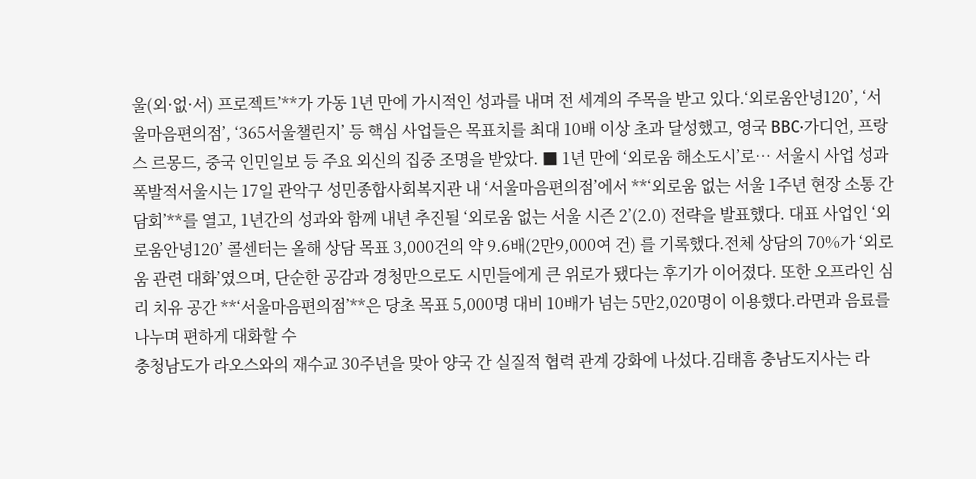울(외·없·서) 프로젝트’**가 가동 1년 만에 가시적인 성과를 내며 전 세계의 주목을 받고 있다.‘외로움안녕120’, ‘서울마음편의점’, ‘365서울챌린지’ 등 핵심 사업들은 목표치를 최대 10배 이상 초과 달성했고, 영국 BBC·가디언, 프랑스 르몽드, 중국 인민일보 등 주요 외신의 집중 조명을 받았다. ■ 1년 만에 ‘외로움 해소도시’로… 서울시 사업 성과 폭발적서울시는 17일 관악구 성민종합사회복지관 내 ‘서울마음편의점’에서 **‘외로움 없는 서울 1주년 현장 소통 간담회’**를 열고, 1년간의 성과와 함께 내년 추진될 ‘외로움 없는 서울 시즌 2’(2.0) 전략을 발표했다. 대표 사업인 ‘외로움안녕120’ 콜센터는 올해 상담 목표 3,000건의 약 9.6배(2만9,000여 건) 를 기록했다.전체 상담의 70%가 ‘외로움 관련 대화’였으며, 단순한 공감과 경청만으로도 시민들에게 큰 위로가 됐다는 후기가 이어졌다. 또한 오프라인 심리 치유 공간 **‘서울마음편의점’**은 당초 목표 5,000명 대비 10배가 넘는 5만2,020명이 이용했다.라면과 음료를 나누며 편하게 대화할 수
충청남도가 라오스와의 재수교 30주년을 맞아 양국 간 실질적 협력 관계 강화에 나섰다.김태흠 충남도지사는 라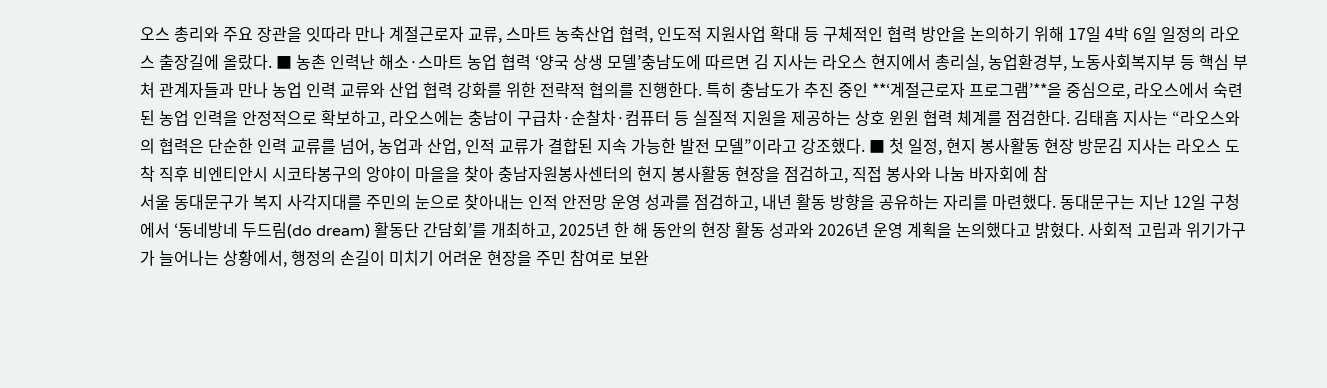오스 총리와 주요 장관을 잇따라 만나 계절근로자 교류, 스마트 농축산업 협력, 인도적 지원사업 확대 등 구체적인 협력 방안을 논의하기 위해 17일 4박 6일 일정의 라오스 출장길에 올랐다. ■ 농촌 인력난 해소·스마트 농업 협력 ‘양국 상생 모델’충남도에 따르면 김 지사는 라오스 현지에서 총리실, 농업환경부, 노동사회복지부 등 핵심 부처 관계자들과 만나 농업 인력 교류와 산업 협력 강화를 위한 전략적 협의를 진행한다. 특히 충남도가 추진 중인 **‘계절근로자 프로그램’**을 중심으로, 라오스에서 숙련된 농업 인력을 안정적으로 확보하고, 라오스에는 충남이 구급차·순찰차·컴퓨터 등 실질적 지원을 제공하는 상호 윈윈 협력 체계를 점검한다. 김태흠 지사는 “라오스와의 협력은 단순한 인력 교류를 넘어, 농업과 산업, 인적 교류가 결합된 지속 가능한 발전 모델”이라고 강조했다. ■ 첫 일정, 현지 봉사활동 현장 방문김 지사는 라오스 도착 직후 비엔티안시 시코타봉구의 앙야이 마을을 찾아 충남자원봉사센터의 현지 봉사활동 현장을 점검하고, 직접 봉사와 나눔 바자회에 참
서울 동대문구가 복지 사각지대를 주민의 눈으로 찾아내는 인적 안전망 운영 성과를 점검하고, 내년 활동 방향을 공유하는 자리를 마련했다. 동대문구는 지난 12일 구청에서 ‘동네방네 두드림(do dream) 활동단 간담회’를 개최하고, 2025년 한 해 동안의 현장 활동 성과와 2026년 운영 계획을 논의했다고 밝혔다. 사회적 고립과 위기가구가 늘어나는 상황에서, 행정의 손길이 미치기 어려운 현장을 주민 참여로 보완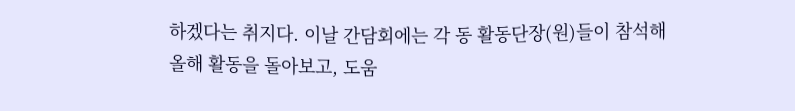하겠다는 취지다. 이날 간담회에는 각 동 활동단장(원)들이 참석해 올해 활동을 돌아보고, 도움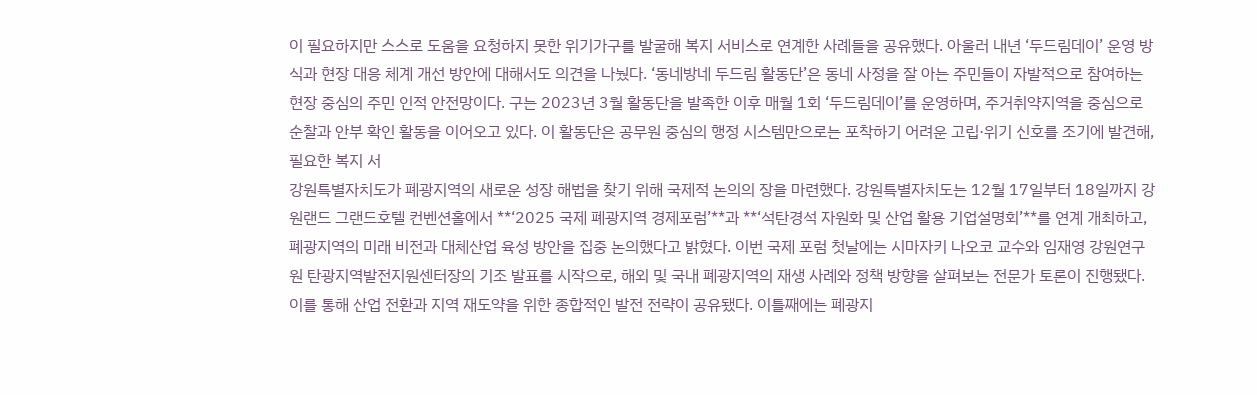이 필요하지만 스스로 도움을 요청하지 못한 위기가구를 발굴해 복지 서비스로 연계한 사례들을 공유했다. 아울러 내년 ‘두드림데이’ 운영 방식과 현장 대응 체계 개선 방안에 대해서도 의견을 나눴다. ‘동네방네 두드림 활동단’은 동네 사정을 잘 아는 주민들이 자발적으로 참여하는 현장 중심의 주민 인적 안전망이다. 구는 2023년 3월 활동단을 발족한 이후 매월 1회 ‘두드림데이’를 운영하며, 주거취약지역을 중심으로 순찰과 안부 확인 활동을 이어오고 있다. 이 활동단은 공무원 중심의 행정 시스템만으로는 포착하기 어려운 고립·위기 신호를 조기에 발견해, 필요한 복지 서
강원특별자치도가 폐광지역의 새로운 성장 해법을 찾기 위해 국제적 논의의 장을 마련했다. 강원특별자치도는 12월 17일부터 18일까지 강원랜드 그랜드호텔 컨벤션홀에서 **‘2025 국제 폐광지역 경제포럼’**과 **‘석탄경석 자원화 및 산업 활용 기업설명회’**를 연계 개최하고, 폐광지역의 미래 비전과 대체산업 육성 방안을 집중 논의했다고 밝혔다. 이번 국제 포럼 첫날에는 시마자키 나오코 교수와 임재영 강원연구원 탄광지역발전지원센터장의 기조 발표를 시작으로, 해외 및 국내 폐광지역의 재생 사례와 정책 방향을 살펴보는 전문가 토론이 진행됐다. 이를 통해 산업 전환과 지역 재도약을 위한 종합적인 발전 전략이 공유됐다. 이틀째에는 폐광지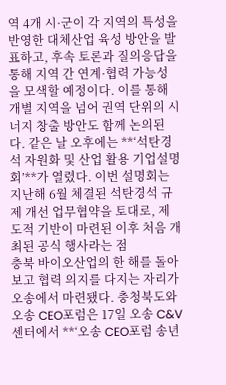역 4개 시·군이 각 지역의 특성을 반영한 대체산업 육성 방안을 발표하고, 후속 토론과 질의응답을 통해 지역 간 연계·협력 가능성을 모색할 예정이다. 이를 통해 개별 지역을 넘어 권역 단위의 시너지 창출 방안도 함께 논의된다. 같은 날 오후에는 **‘석탄경석 자원화 및 산업 활용 기업설명회’**가 열렸다. 이번 설명회는 지난해 6월 체결된 석탄경석 규제 개선 업무협약을 토대로, 제도적 기반이 마련된 이후 처음 개최된 공식 행사라는 점
충북 바이오산업의 한 해를 돌아보고 협력 의지를 다지는 자리가 오송에서 마련됐다. 충청북도와 오송 CEO포럼은 17일 오송 C&V센터에서 **‘오송 CEO포럼 송년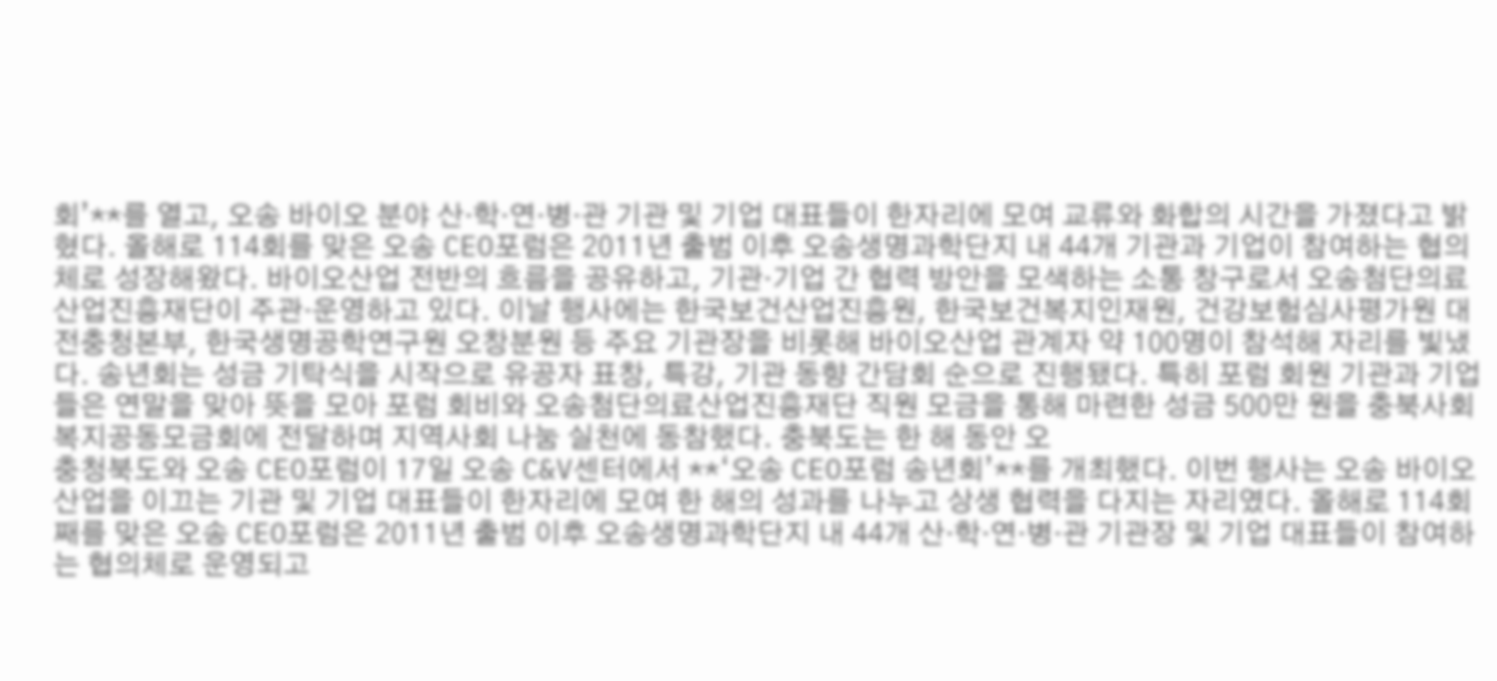회’**를 열고, 오송 바이오 분야 산·학·연·병·관 기관 및 기업 대표들이 한자리에 모여 교류와 화합의 시간을 가졌다고 밝혔다. 올해로 114회를 맞은 오송 CEO포럼은 2011년 출범 이후 오송생명과학단지 내 44개 기관과 기업이 참여하는 협의체로 성장해왔다. 바이오산업 전반의 흐름을 공유하고, 기관·기업 간 협력 방안을 모색하는 소통 창구로서 오송첨단의료산업진흥재단이 주관·운영하고 있다. 이날 행사에는 한국보건산업진흥원, 한국보건복지인재원, 건강보험심사평가원 대전충청본부, 한국생명공학연구원 오창분원 등 주요 기관장을 비롯해 바이오산업 관계자 약 100명이 참석해 자리를 빛냈다. 송년회는 성금 기탁식을 시작으로 유공자 표창, 특강, 기관 동향 간담회 순으로 진행됐다. 특히 포럼 회원 기관과 기업들은 연말을 맞아 뜻을 모아 포럼 회비와 오송첨단의료산업진흥재단 직원 모금을 통해 마련한 성금 500만 원을 충북사회복지공동모금회에 전달하며 지역사회 나눔 실천에 동참했다. 충북도는 한 해 동안 오
충청북도와 오송 CEO포럼이 17일 오송 C&V센터에서 **‘오송 CEO포럼 송년회’**를 개최했다. 이번 행사는 오송 바이오산업을 이끄는 기관 및 기업 대표들이 한자리에 모여 한 해의 성과를 나누고 상생 협력을 다지는 자리였다. 올해로 114회째를 맞은 오송 CEO포럼은 2011년 출범 이후 오송생명과학단지 내 44개 산·학·연·병·관 기관장 및 기업 대표들이 참여하는 협의체로 운영되고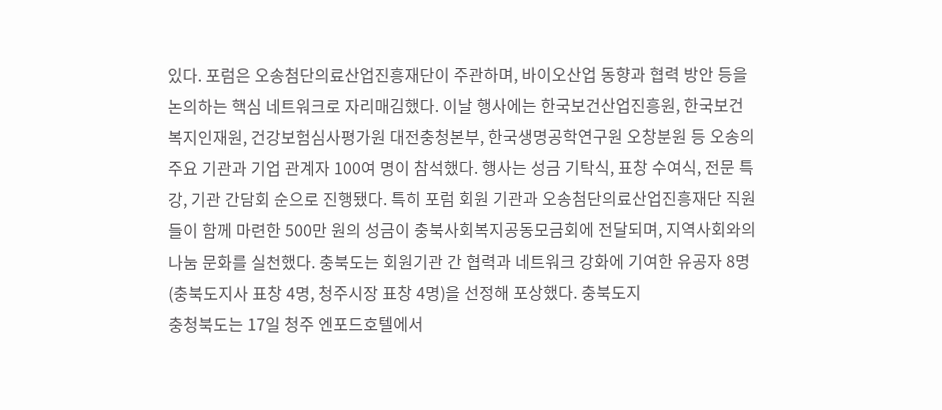있다. 포럼은 오송첨단의료산업진흥재단이 주관하며, 바이오산업 동향과 협력 방안 등을 논의하는 핵심 네트워크로 자리매김했다. 이날 행사에는 한국보건산업진흥원, 한국보건복지인재원, 건강보험심사평가원 대전충청본부, 한국생명공학연구원 오창분원 등 오송의 주요 기관과 기업 관계자 100여 명이 참석했다. 행사는 성금 기탁식, 표창 수여식, 전문 특강, 기관 간담회 순으로 진행됐다. 특히 포럼 회원 기관과 오송첨단의료산업진흥재단 직원들이 함께 마련한 500만 원의 성금이 충북사회복지공동모금회에 전달되며, 지역사회와의 나눔 문화를 실천했다. 충북도는 회원기관 간 협력과 네트워크 강화에 기여한 유공자 8명(충북도지사 표창 4명, 청주시장 표창 4명)을 선정해 포상했다. 충북도지
충청북도는 17일 청주 엔포드호텔에서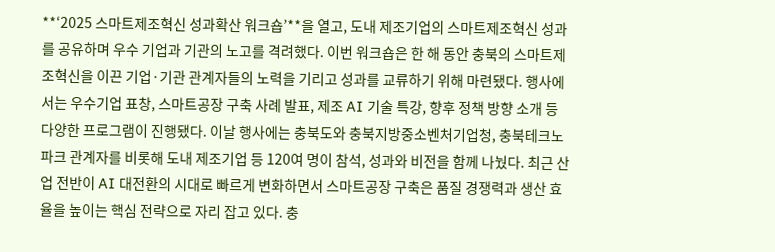**‘2025 스마트제조혁신 성과확산 워크숍’**을 열고, 도내 제조기업의 스마트제조혁신 성과를 공유하며 우수 기업과 기관의 노고를 격려했다. 이번 워크숍은 한 해 동안 충북의 스마트제조혁신을 이끈 기업·기관 관계자들의 노력을 기리고 성과를 교류하기 위해 마련됐다. 행사에서는 우수기업 표창, 스마트공장 구축 사례 발표, 제조 AI 기술 특강, 향후 정책 방향 소개 등 다양한 프로그램이 진행됐다. 이날 행사에는 충북도와 충북지방중소벤처기업청, 충북테크노파크 관계자를 비롯해 도내 제조기업 등 120여 명이 참석, 성과와 비전을 함께 나눴다. 최근 산업 전반이 AI 대전환의 시대로 빠르게 변화하면서 스마트공장 구축은 품질 경쟁력과 생산 효율을 높이는 핵심 전략으로 자리 잡고 있다. 충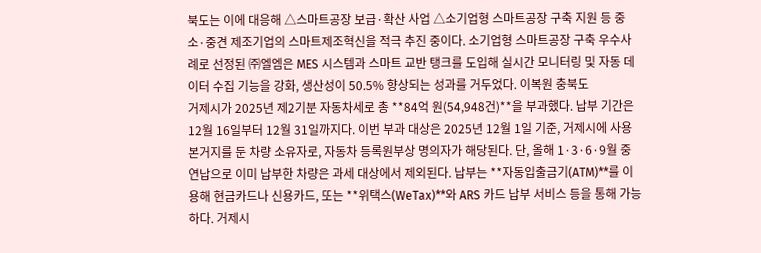북도는 이에 대응해 △스마트공장 보급·확산 사업 △소기업형 스마트공장 구축 지원 등 중소·중견 제조기업의 스마트제조혁신을 적극 추진 중이다. 소기업형 스마트공장 구축 우수사례로 선정된 ㈜엘엠은 MES 시스템과 스마트 교반 탱크를 도입해 실시간 모니터링 및 자동 데이터 수집 기능을 강화, 생산성이 50.5% 향상되는 성과를 거두었다. 이복원 충북도
거제시가 2025년 제2기분 자동차세로 총 **84억 원(54,948건)**을 부과했다. 납부 기간은 12월 16일부터 12월 31일까지다. 이번 부과 대상은 2025년 12월 1일 기준, 거제시에 사용 본거지를 둔 차량 소유자로, 자동차 등록원부상 명의자가 해당된다. 단, 올해 1·3·6·9월 중 연납으로 이미 납부한 차량은 과세 대상에서 제외된다. 납부는 **자동입출금기(ATM)**를 이용해 현금카드나 신용카드, 또는 **위택스(WeTax)**와 ARS 카드 납부 서비스 등을 통해 가능하다. 거제시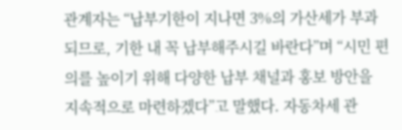관계자는 “납부기한이 지나면 3%의 가산세가 부과되므로, 기한 내 꼭 납부해주시길 바란다”며 “시민 편의를 높이기 위해 다양한 납부 채널과 홍보 방안을 지속적으로 마련하겠다”고 말했다. 자동차세 관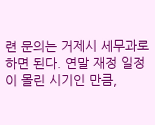련 문의는 거제시 세무과로 하면 된다. 연말 재정 일정이 몰린 시기인 만큼,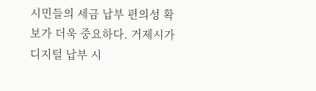시민들의 세금 납부 편의성 확보가 더욱 중요하다. 거제시가 디지털 납부 시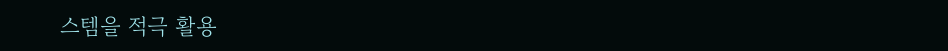스템을 적극 활용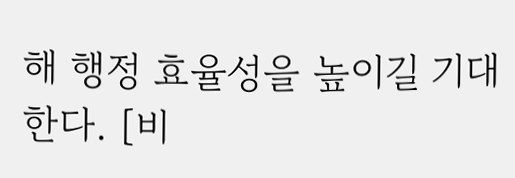해 행정 효율성을 높이길 기대한다. [비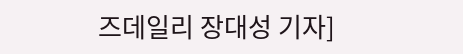즈데일리 장대성 기자]